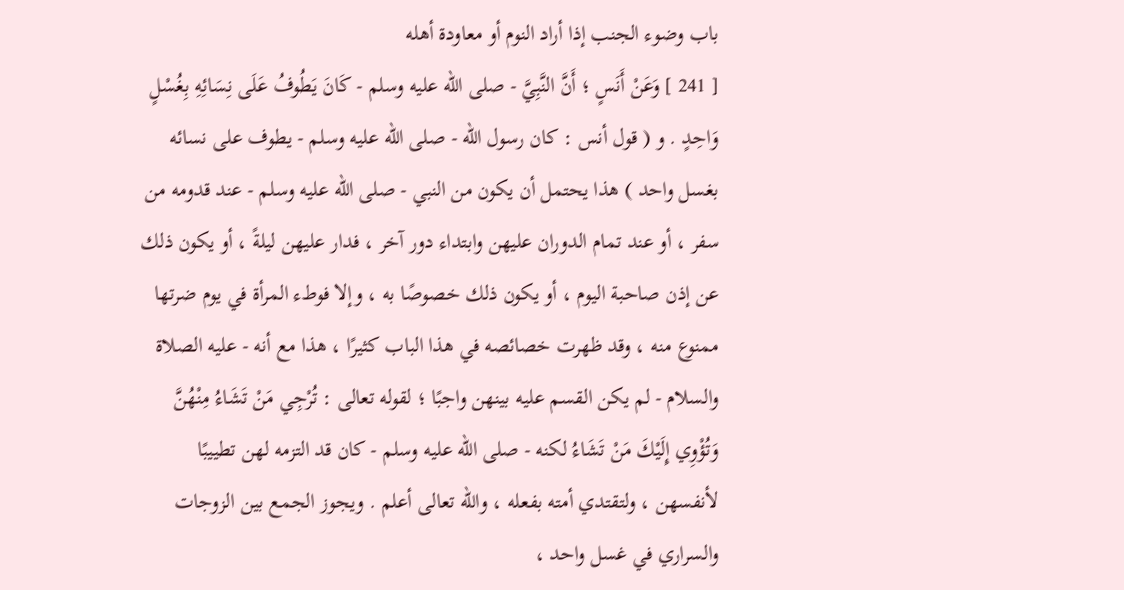باب وضوء الجنب إذا أراد النوم أو معاودة أهله
[ 241 ] وَعَنْ أَنَسٍ ؛ أَنَّ النَّبِيَّ - صلى الله عليه وسلم - كَانَ يَطُوفُ عَلَى نِسَائِهِ بِغُسْلٍ وَاحِدٍ . و ( قول أنس : كان رسول الله - صلى الله عليه وسلم - يطوف على نسائه بغسل واحد ) هذا يحتمل أن يكون من النبي - صلى الله عليه وسلم - عند قدومه من سفر ، أو عند تمام الدوران عليهن وابتداء دور آخر ، فدار عليهن ليلةً ، أو يكون ذلك عن إذن صاحبة اليوم ، أو يكون ذلك خصوصًا به ، وإلا فوطء المرأة في يوم ضرتها ممنوع منه ، وقد ظهرت خصائصه في هذا الباب كثيرًا ، هذا مع أنه - عليه الصلاة والسلام - لم يكن القسم عليه بينهن واجبًا ؛ لقوله تعالى : تُرْجِي مَنْ تَشَاءُ مِنْهُنَّ وَتُؤْوِي إِلَيْكَ مَنْ تَشَاءُ لكنه - صلى الله عليه وسلم - كان قد التزمه لهن تطييبًا لأنفسهن ، ولتقتدي أمته بفعله ، والله تعالى أعلم . ويجوز الجمع بين الزوجات والسراري في غسل واحد ،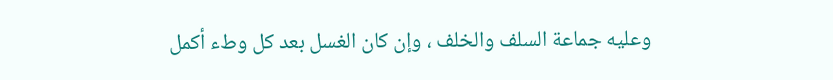وعليه جماعة السلف والخلف ، وإن كان الغسل بعد كل وطء أكمل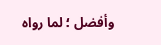وأفضل ؛ لما رواه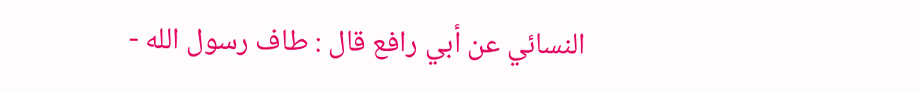النسائي عن أبي رافع قال : طاف رسول الله -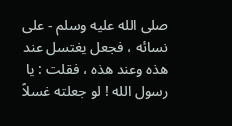صلى الله عليه وسلم - على نسائه ، فجعل يغتسل عند هذه وعند هذه ، فقلت : يا رسول الله ! لو جعلته غسلاً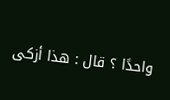واحدًا ؟ قال : هذا أزكى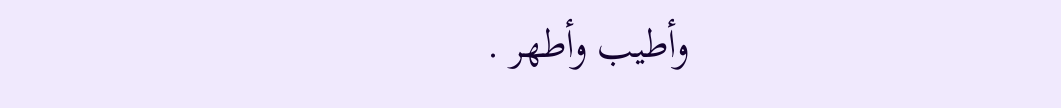وأطيب وأطهر .